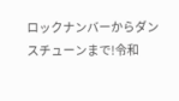ロックナンバーからダンスチューンまで!令和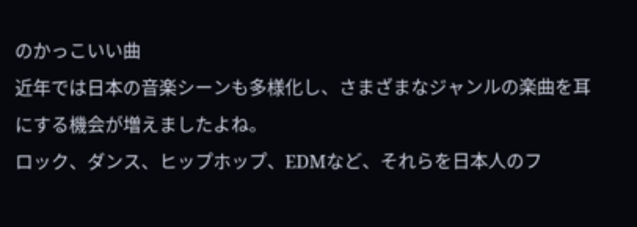のかっこいい曲
近年では日本の音楽シーンも多様化し、さまざまなジャンルの楽曲を耳にする機会が増えましたよね。
ロック、ダンス、ヒップホップ、EDMなど、それらを日本人のフ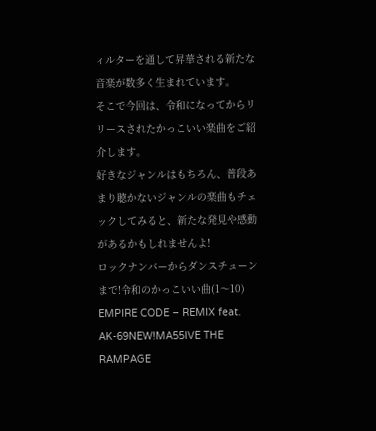ィルターを通して昇華される新たな音楽が数多く生まれています。
そこで今回は、令和になってからリリースされたかっこいい楽曲をご紹介します。
好きなジャンルはもちろん、普段あまり聴かないジャンルの楽曲もチェックしてみると、新たな発見や感動があるかもしれませんよ!
ロックナンバーからダンスチューンまで!令和のかっこいい曲(1〜10)
EMPIRE CODE – REMIX feat. AK-69NEW!MA55IVE THE RAMPAGE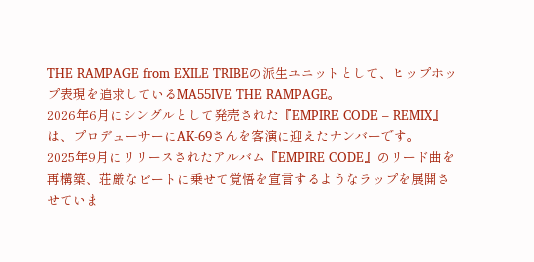THE RAMPAGE from EXILE TRIBEの派生ユニットとして、ヒップホップ表現を追求しているMA55IVE THE RAMPAGE。
2026年6月にシングルとして発売された『EMPIRE CODE – REMIX』は、プロデューサーにAK-69さんを客演に迎えたナンバーです。
2025年9月にリリースされたアルバム『EMPIRE CODE』のリード曲を再構築、荘厳なビートに乗せて覚悟を宣言するようなラップを展開させていま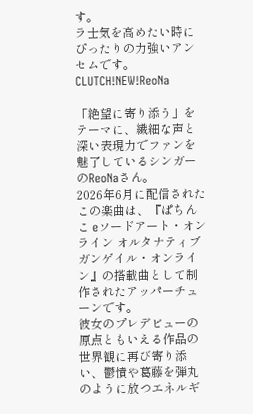す。
ラ士気を高めたい時にぴったりの力強いアンセムです。
CLUTCH!NEW!ReoNa

「絶望に寄り添う」をテーマに、繊細な声と深い表現力でファンを魅了しているシンガーのReoNaさん。
2026年6月に配信されたこの楽曲は、『ぱちんこ eソードアート・オンライン オルタナティブ ガンゲイル・オンライン』の搭載曲として制作されたアッパーチューンです。
彼女のプレデビューの原点ともいえる作品の世界観に再び寄り添い、鬱憤や葛藤を弾丸のように放つエネルギ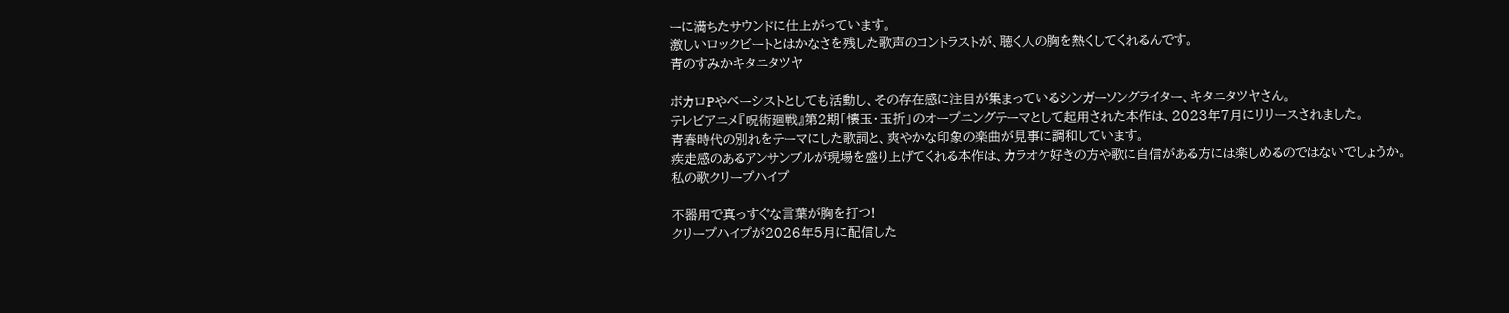ーに満ちたサウンドに仕上がっています。
激しいロックビートとはかなさを残した歌声のコントラストが、聴く人の胸を熱くしてくれるんです。
青のすみかキタニタツヤ

ボカロPやベーシストとしても活動し、その存在感に注目が集まっているシンガーソングライター、キタニタツヤさん。
テレビアニメ『呪術廻戦』第2期「懐玉・玉折」のオープニングテーマとして起用された本作は、2023年7月にリリースされました。
青春時代の別れをテーマにした歌詞と、爽やかな印象の楽曲が見事に調和しています。
疾走感のあるアンサンブルが現場を盛り上げてくれる本作は、カラオケ好きの方や歌に自信がある方には楽しめるのではないでしょうか。
私の歌クリープハイプ

不器用で真っすぐな言葉が胸を打つ!
クリープハイプが2026年5月に配信した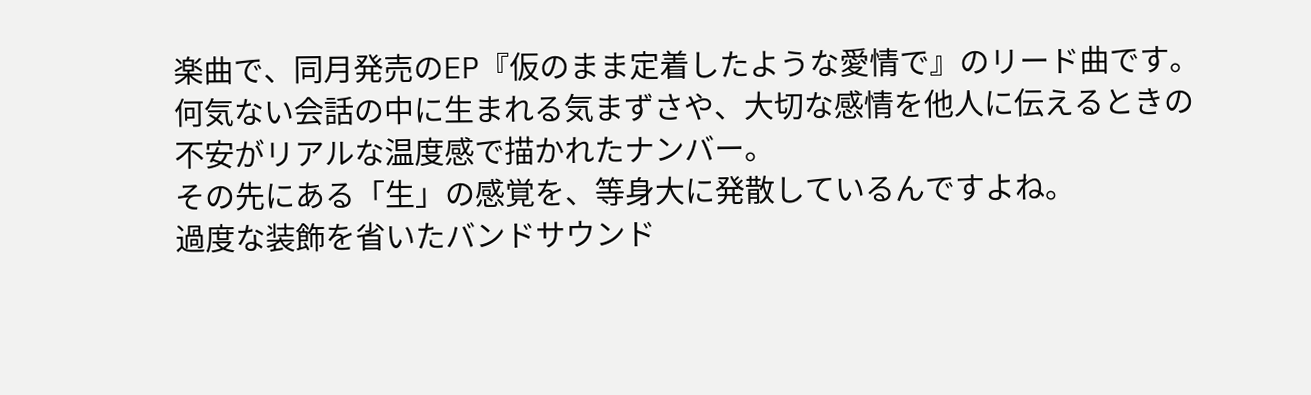楽曲で、同月発売のEP『仮のまま定着したような愛情で』のリード曲です。
何気ない会話の中に生まれる気まずさや、大切な感情を他人に伝えるときの不安がリアルな温度感で描かれたナンバー。
その先にある「生」の感覚を、等身大に発散しているんですよね。
過度な装飾を省いたバンドサウンド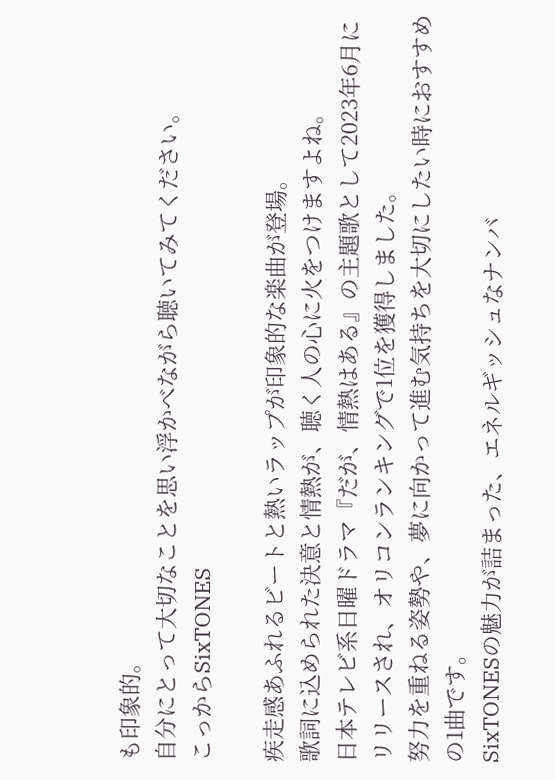も印象的。
自分にとって大切なことを思い浮かべながら聴いてみてください。
こっからSixTONES

疾走感あふれるビートと熱いラップが印象的な楽曲が登場。
歌詞に込められた決意と情熱が、聴く人の心に火をつけますよね。
日本テレビ系日曜ドラマ『だが、情熱はある』の主題歌として2023年6月にリリースされ、オリコンランキングで1位を獲得しました。
努力を重ねる姿勢や、夢に向かって進む気持ちを大切にしたい時におすすめの1曲です。
SixTONESの魅力が詰まった、エネルギッシュなナンバ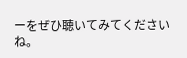ーをぜひ聴いてみてくださいね。